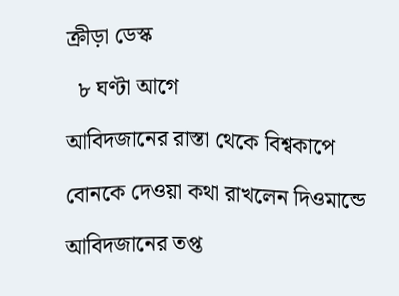ক্রীড়া ডেস্ক

  ৮ ঘণ্টা আগে

আবিদজানের রাস্তা থেকে বিশ্বকাপে

বোনকে দেওয়া কথা রাখলেন দিওমান্ডে

আবিদজানের তপ্ত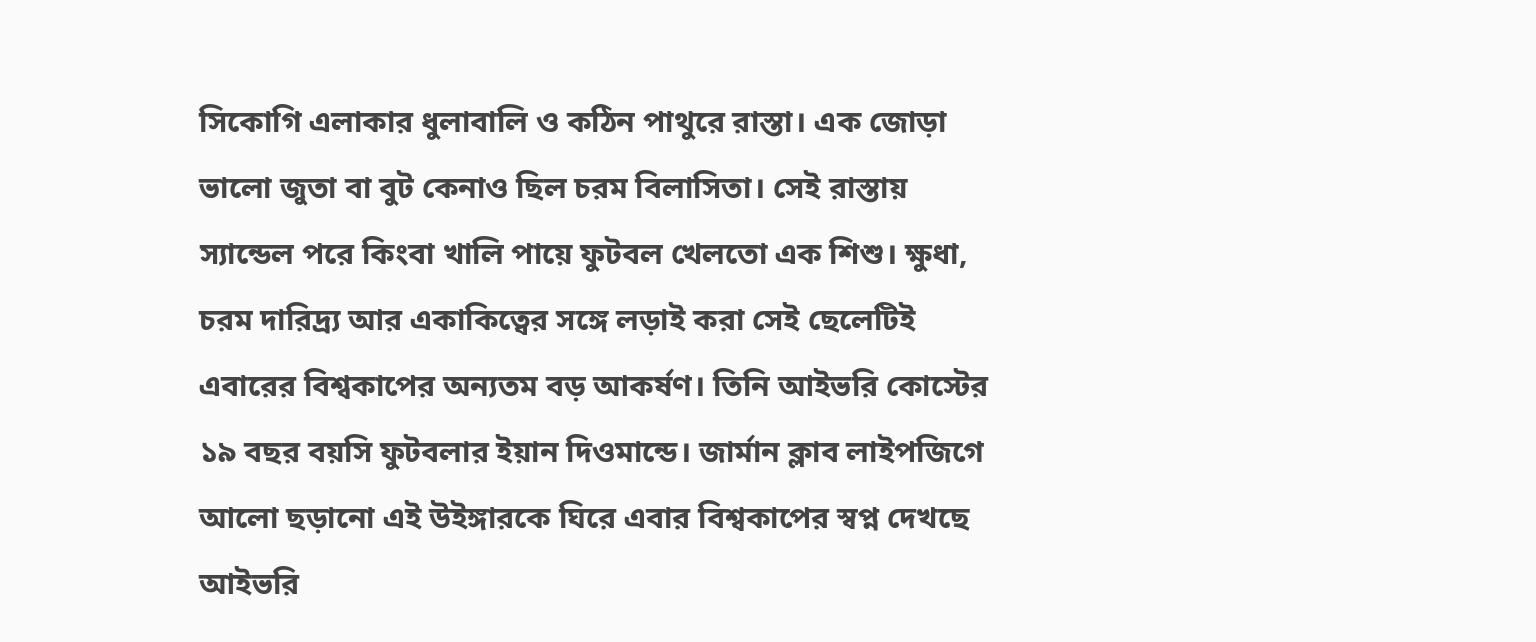সিকোগি এলাকার ধুলাবালি ও কঠিন পাথুরে রাস্তা। এক জোড়া ভালো জুতা বা বুট কেনাও ছিল চরম বিলাসিতা। সেই রাস্তায় স্যান্ডেল পরে কিংবা খালি পায়ে ফুটবল খেলতো এক শিশু। ক্ষুধা, চরম দারিদ্র্য আর একাকিত্বের সঙ্গে লড়াই করা সেই ছেলেটিই এবারের বিশ্বকাপের অন্যতম বড় আকর্ষণ। তিনি আইভরি কোস্টের ১৯ বছর বয়সি ফুটবলার ইয়ান দিওমান্ডে। জার্মান ক্লাব লাইপজিগে আলো ছড়ানো এই উইঙ্গারকে ঘিরে এবার বিশ্বকাপের স্বপ্ন দেখছে আইভরি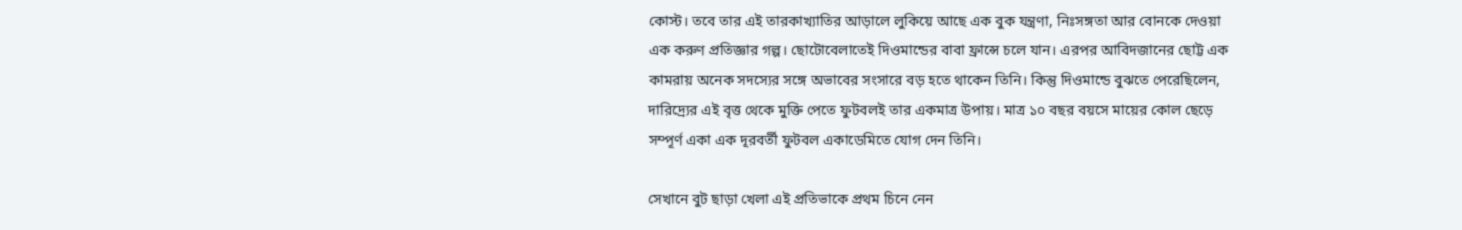কোস্ট। তবে তার এই তারকাখ্যাতির আড়ালে লুকিয়ে আছে এক বুক যন্ত্রণা, নিঃসঙ্গতা আর বোনকে দেওয়া এক করুণ প্রতিজ্ঞার গল্প। ছোটোবেলাতেই দিওমান্ডের বাবা ফ্রান্সে চলে যান। এরপর আবিদজানের ছোট্ট এক কামরায় অনেক সদস্যের সঙ্গে অভাবের সংসারে বড় হতে থাকেন তিনি। কিন্তু দিওমান্ডে বুঝতে পেরেছিলেন, দারিদ্র্যের এই বৃত্ত থেকে মুক্তি পেতে ফুটবলই তার একমাত্র উপায়। মাত্র ১০ বছর বয়সে মায়ের কোল ছেড়ে সম্পূর্ণ একা এক দূরবর্তী ফুটবল একাডেমিতে যোগ দেন তিনি।

সেখানে বুট ছাড়া খেলা এই প্রতিভাকে প্রথম চিনে নেন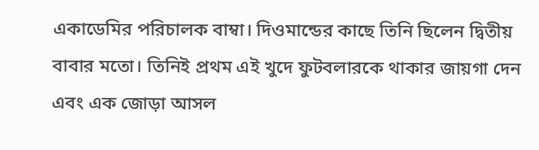একাডেমির পরিচালক বাম্বা। দিওমান্ডের কাছে তিনি ছিলেন দ্বিতীয় বাবার মতো। তিনিই প্রথম এই খুদে ফুটবলারকে থাকার জায়গা দেন এবং এক জোড়া আসল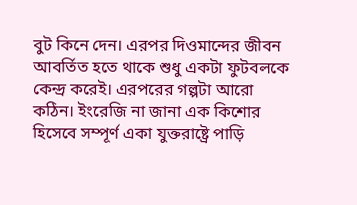বুট কিনে দেন। এরপর দিওমান্দের জীবন আবর্তিত হতে থাকে শুধু একটা ফুটবলকে কেন্দ্র করেই। এরপরের গল্পটা আরো কঠিন। ইংরেজি না জানা এক কিশোর হিসেবে সম্পূর্ণ একা যুক্তরাষ্ট্রে পাড়ি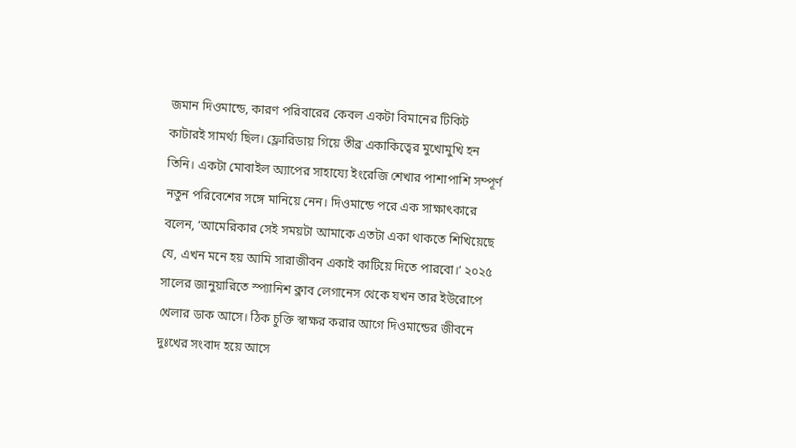জমান দিওমান্ডে, কারণ পরিবারের কেবল একটা বিমানের টিকিট কাটারই সামর্থ্য ছিল। ফ্লোরিডায় গিয়ে তীব্র একাকিত্বের মুখোমুখি হন তিনি। একটা মোবাইল অ্যাপের সাহায্যে ইংরেজি শেখার পাশাপাশি সম্পূর্ণ নতুন পরিবেশের সঙ্গে মানিয়ে নেন। দিওমান্ডে পরে এক সাক্ষাৎকারে বলেন, ‘আমেরিকার সেই সময়টা আমাকে এতটা একা থাকতে শিখিয়েছে যে, এখন মনে হয় আমি সারাজীবন একাই কাটিয়ে দিতে পারবো।’ ২০২৫ সালের জানুয়ারিতে স্প্যানিশ ক্লাব লেগানেস থেকে যখন তার ইউরোপে খেলার ডাক আসে। ঠিক চুক্তি স্বাক্ষর করার আগে দিওমান্ডের জীবনে দুঃখের সংবাদ হয়ে আসে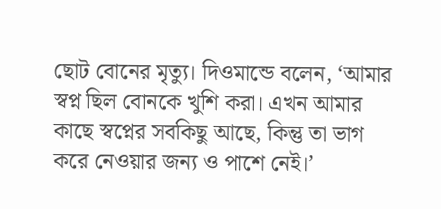ছোট বোনের মৃত্যু। দিওমান্ডে বলেন, ‘আমার স্বপ্ন ছিল বোনকে খুশি করা। এখন আমার কাছে স্বপ্নের সবকিছু আছে, কিন্তু তা ভাগ করে নেওয়ার জন্য ও পাশে নেই।’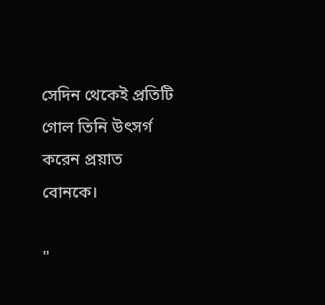সেদিন থেকেই প্রতিটি গোল তিনি উৎসর্গ করেন প্রয়াত বোনকে।

"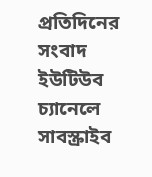প্রতিদিনের সংবাদ ইউটিউব চ্যানেলে সাবস্ক্রাইব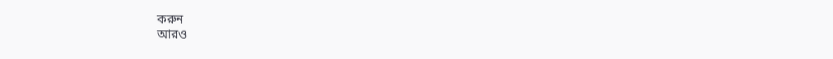করুন
আরও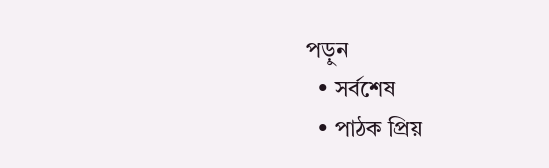পড়ুন
  • সর্বশেষ
  • পাঠক প্রিয়